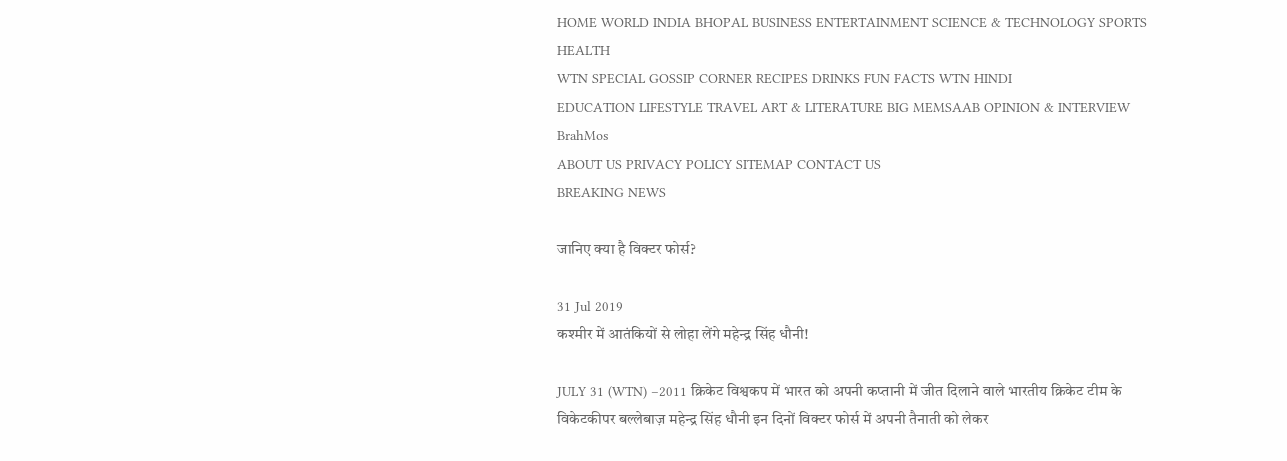HOME WORLD INDIA BHOPAL BUSINESS ENTERTAINMENT SCIENCE & TECHNOLOGY SPORTS HEALTH
WTN SPECIAL GOSSIP CORNER RECIPES DRINKS FUN FACTS WTN HINDI
EDUCATION LIFESTYLE TRAVEL ART & LITERATURE BIG MEMSAAB OPINION & INTERVIEW BrahMos
ABOUT US PRIVACY POLICY SITEMAP CONTACT US
BREAKING NEWS

जानिए क्या है विक्टर फोर्स?

31 Jul 2019
कश्मीर में आतंकियों से लोहा लेंगे महेन्द्र सिंह धौनी!

JULY 31 (WTN) –2011 क्रिकेट विश्वकप में भारत को अपनी कप्तानी में जीत दिलाने वाले भारतीय क्रिकेट टीम के विकेटकीपर बल्लेबाज़ महेन्द्र सिंह धौनी इन दिनों विक्टर फोर्स में अपनी तैनाती को लेकर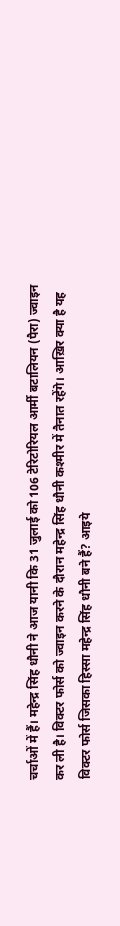चर्चाओं में हैं। महेन्द्र सिंह धौनी ने आज यानी कि 31 जुलाई को 106 टेरिटोरियल आर्मी बटालियन (पैरा) ज्वाइन कर ली है। विक्टर फोर्स को ज्वाइन करने के दौरान महेन्द्र सिंह धौनी कश्मीर में तैनात रहेंगे। आख़िर क्या है यह विक्टर फोर्स जिसका हिस्सा महेन्द्र सिंह धौनी बने हैं? आइये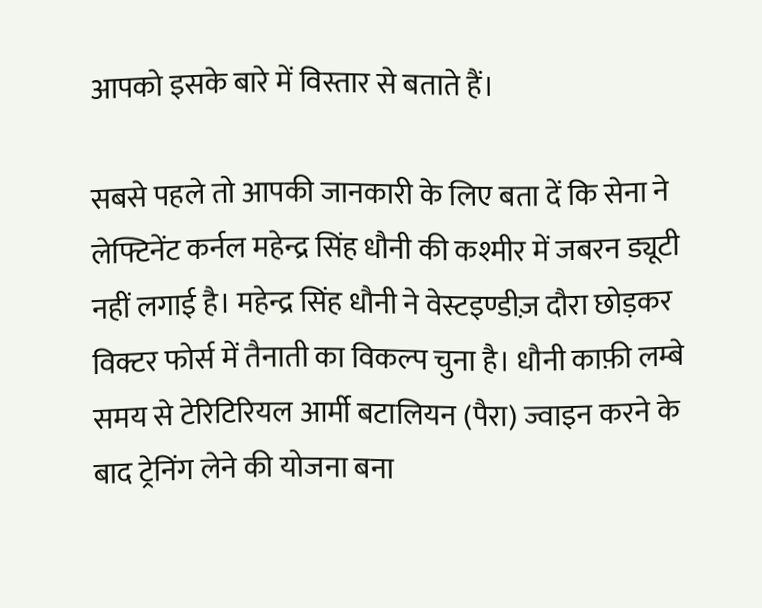आपको इसके बारे में विस्तार से बताते हैं।

सबसे पहले तो आपकी जानकारी के लिए बता दें कि सेना ने लेफ्टिनेंट कर्नल महेन्द्र सिंह धौनी की कश्मीर में जबरन ड्यूटी नहीं लगाई है। महेन्द्र सिंह धौनी ने वेस्टइण्डीज़ दौरा छोड़कर विक्टर फोर्स में तैनाती का विकल्प चुना है। धौनी काफ़ी लम्बे समय से टेरिटिरियल आर्मी बटालियन (पैरा) ज्वाइन करने के बाद ट्रेनिंग लेने की योजना बना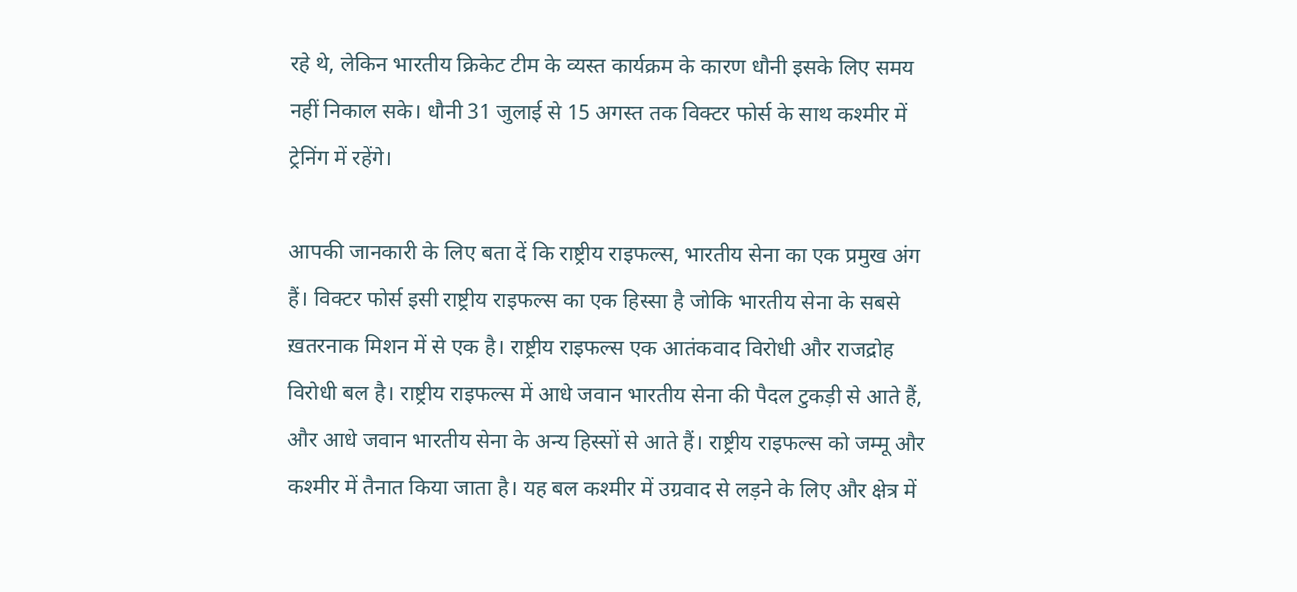रहे थे, लेकिन भारतीय क्रिकेट टीम के व्यस्त कार्यक्रम के कारण धौनी इसके लिए समय नहीं निकाल सके। धौनी 31 जुलाई से 15 अगस्त तक विक्टर फोर्स के साथ कश्मीर में ट्रेनिंग में रहेंगे।

आपकी जानकारी के लिए बता दें कि राष्ट्रीय राइफल्स, भारतीय सेना का एक प्रमुख अंग हैं। विक्टर फोर्स इसी राष्ट्रीय राइफल्स का एक हिस्सा है जोकि भारतीय सेना के सबसे ख़तरनाक मिशन में से एक है। राष्ट्रीय राइफल्स एक आतंकवाद विरोधी और राजद्रोह विरोधी बल है। राष्ट्रीय राइफल्स में आधे जवान भारतीय सेना की पैदल टुकड़ी से आते हैं, और आधे जवान भारतीय सेना के अन्य हिस्सों से आते हैं। राष्ट्रीय राइफल्स को जम्मू और कश्मीर में तैनात किया जाता है। यह बल कश्मीर में उग्रवाद से लड़ने के लिए और क्षेत्र में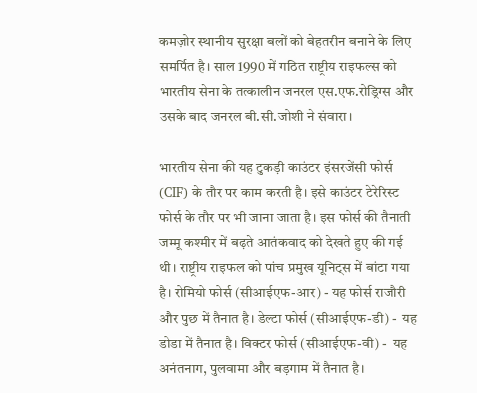कमज़ोर स्थानीय सुरक्षा बलों को बेहतरीन बनाने के लिए समर्पित है। साल 1990 में गठित राष्ट्रीय राइफल्स को भारतीय सेना के तत्कालीन जनरल एस.एफ.रोड्रिग्स और उसके बाद जनरल बी.सी.जोशी ने संवारा।

भारतीय सेना की यह टुकड़ी काउंटर इंसरजेंसी फोर्स (CIF) के तौर पर काम करती है। इसे काउंटर टेरेरिस्ट फोर्स के तौर पर भी जाना जाता है। इस फोर्स की तैनाती जम्मू कश्मीर में बढ़ते आतंकवाद को देखते हुए की गई थी। राष्ट्रीय राइफल को पांच प्रमुख यूनिट्स में बांटा गया है। रोमियो फोर्स (सीआईएफ-आर) - यह फोर्स राजौरी और पुछ में तैनात है। डेल्टा फोर्स (सीआईएफ-डी) -  यह डोडा में तैनात है। विक्टर फोर्स (सीआईएफ-वी) -  यह अनंतनाग, पुलवामा और बड़गाम में तैनात है।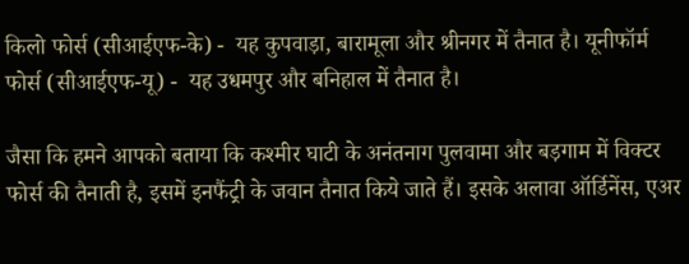किलो फोर्स (सीआईएफ-के) -  यह कुपवाड़ा, बारामूला और श्रीनगर में तैनात है। यूनीफॉर्म फोर्स (सीआईएफ-यू) -  यह उधमपुर और बनिहाल में तैनात है।

जैसा कि हमने आपको बताया कि कश्मीर घाटी के अनंतनाग पुलवामा और बड़गाम में विक्टर फोर्स की तैनाती है, इसमें इनफैंट्री के जवान तैनात किये जाते हैं। इसके अलावा ऑर्डिनेंस, एअर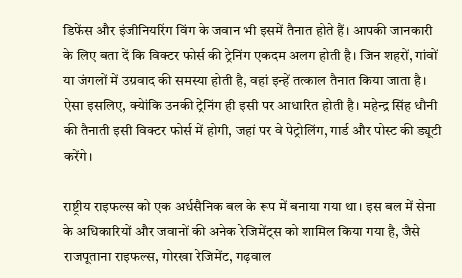डिफेंस और इंजीनियरिंग विंग के जवान भी इसमें तैनात होते हैं। आपकी जानकारी के लिए बता दें कि विक्टर फोर्स की ट्रेनिंग एकदम अलग होती है। जिन शहरों, गांवों या जंगलों में उग्रवाद की समस्या होती है, वहां इन्हें तत्काल तैनात किया जाता है। ऐसा इसलिए, क्येांकि उनकी ट्रेनिंग ही इसी पर आधारित होती है। महेन्द्र सिंह धौनी की तैनाती इसी विक्टर फोर्स में होगी, जहां पर वे पेट्रोलिंग, गार्ड और पोस्ट की ड्यूटी करेंगे।

राष्ट्रीय राइफल्स को एक अर्धसैनिक बल के रूप में बनाया गया था। इस बल में सेना के अधिकारियों और जवानों की अनेक रेजिमेंट्स को शामिल किया गया है, जैसे राजपूताना राइफल्स, गोरखा रेजिमेंट, गढ़वाल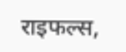राइफल्स,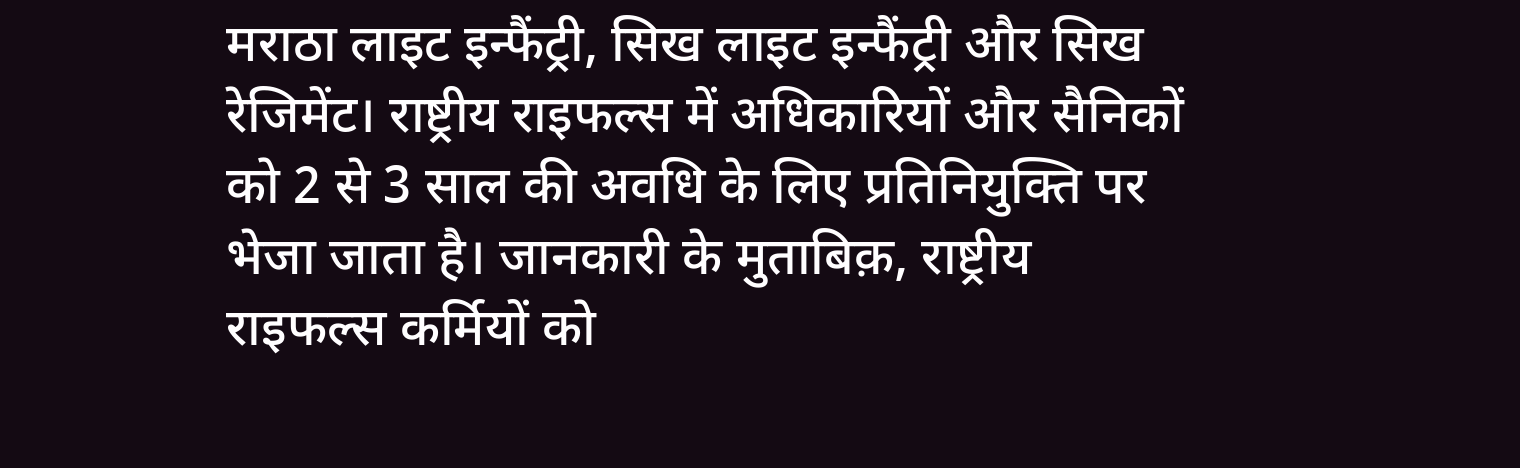मराठा लाइट इन्फैंट्री, सिख लाइट इन्फैंट्री और सिख रेजिमेंट। राष्ट्रीय राइफल्स में अधिकारियों और सैनिकों को 2 से 3 साल की अवधि के लिए प्रतिनियुक्ति पर भेजा जाता है। जानकारी के मुताबिक़, राष्ट्रीय राइफल्स कर्मियों को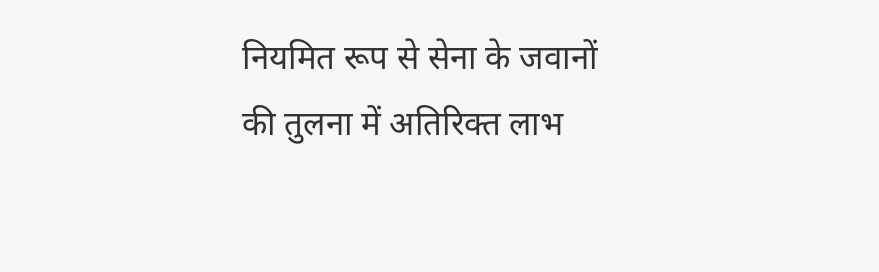नियमित रूप से सेना के जवानों की तुलना में अतिरिक्त लाभ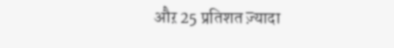औऱ 25 प्रतिशत ज़्यादा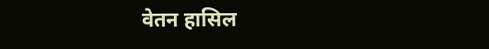वेतन हासिल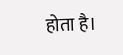होता है।